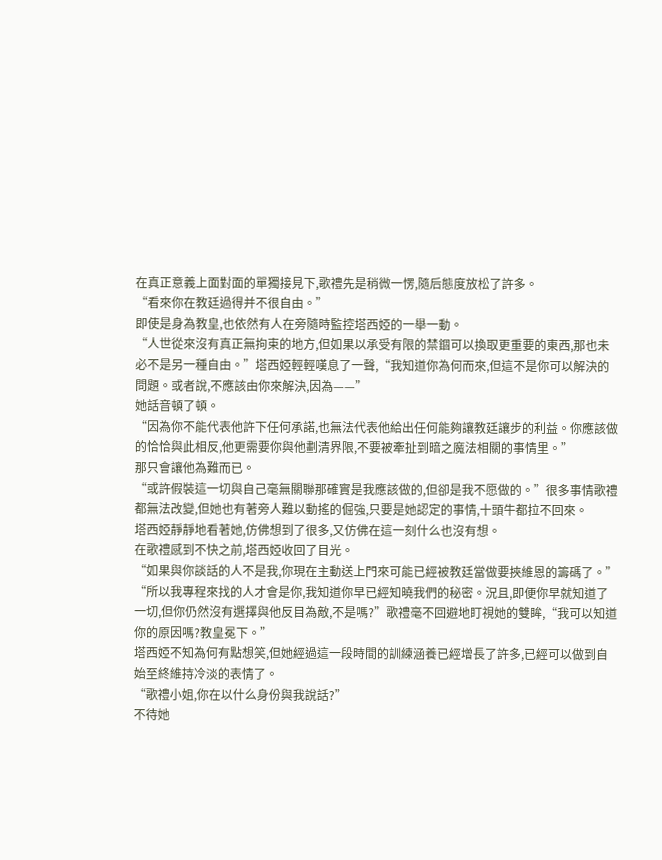在真正意義上面對面的單獨接見下,歌禮先是稍微一愣,隨后態度放松了許多。
“看來你在教廷過得并不很自由。”
即使是身為教皇,也依然有人在旁隨時監控塔西婭的一舉一動。
“人世從來沒有真正無拘束的地方,但如果以承受有限的禁錮可以換取更重要的東西,那也未必不是另一種自由。”塔西婭輕輕嘆息了一聲,“我知道你為何而來,但這不是你可以解決的問題。或者說,不應該由你來解決,因為——”
她話音頓了頓。
“因為你不能代表他許下任何承諾,也無法代表他給出任何能夠讓教廷讓步的利益。你應該做的恰恰與此相反,他更需要你與他劃清界限,不要被牽扯到暗之魔法相關的事情里。”
那只會讓他為難而已。
“或許假裝這一切與自己毫無關聯那確實是我應該做的,但卻是我不愿做的。”很多事情歌禮都無法改變,但她也有著旁人難以動搖的倔強,只要是她認定的事情,十頭牛都拉不回來。
塔西婭靜靜地看著她,仿佛想到了很多,又仿佛在這一刻什么也沒有想。
在歌禮感到不快之前,塔西婭收回了目光。
“如果與你談話的人不是我,你現在主動送上門來可能已經被教廷當做要挾維恩的籌碼了。”
“所以我專程來找的人才會是你,我知道你早已經知曉我們的秘密。況且,即便你早就知道了一切,但你仍然沒有選擇與他反目為敵,不是嗎?”歌禮毫不回避地盯視她的雙眸,“我可以知道你的原因嗎?教皇冕下。”
塔西婭不知為何有點想笑,但她經過這一段時間的訓練涵養已經增長了許多,已經可以做到自始至終維持冷淡的表情了。
“歌禮小姐,你在以什么身份與我說話?”
不待她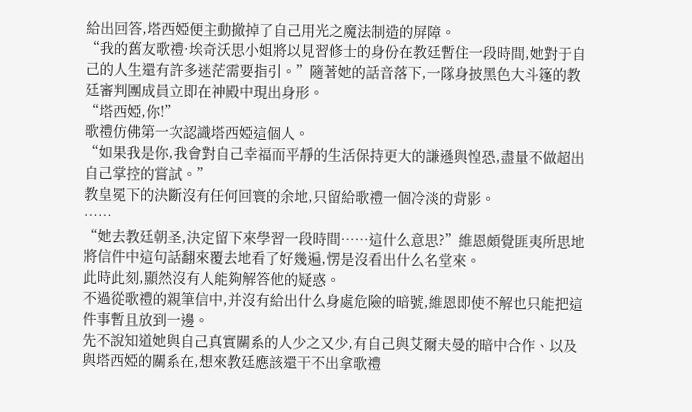給出回答,塔西婭便主動撤掉了自己用光之魔法制造的屏障。
“我的舊友歌禮·埃奇沃思小姐將以見習修士的身份在教廷暫住一段時間,她對于自己的人生還有許多迷茫需要指引。”隨著她的話音落下,一隊身披黑色大斗篷的教廷審判團成員立即在神殿中現出身形。
“塔西婭,你!”
歌禮仿佛第一次認識塔西婭這個人。
“如果我是你,我會對自己幸福而平靜的生活保持更大的謙遜與惶恐,盡量不做超出自己掌控的嘗試。”
教皇冕下的決斷沒有任何回寰的余地,只留給歌禮一個冷淡的背影。
……
“她去教廷朝圣,決定留下來學習一段時間……這什么意思?”維恩頗覺匪夷所思地將信件中這句話翻來覆去地看了好幾遍,愣是沒看出什么名堂來。
此時此刻,顯然沒有人能夠解答他的疑惑。
不過從歌禮的親筆信中,并沒有給出什么身處危險的暗號,維恩即使不解也只能把這件事暫且放到一邊。
先不說知道她與自己真實關系的人少之又少,有自己與艾爾夫曼的暗中合作、以及與塔西婭的關系在,想來教廷應該還干不出拿歌禮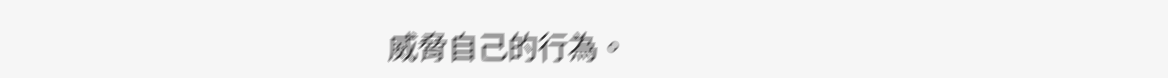威脅自己的行為。